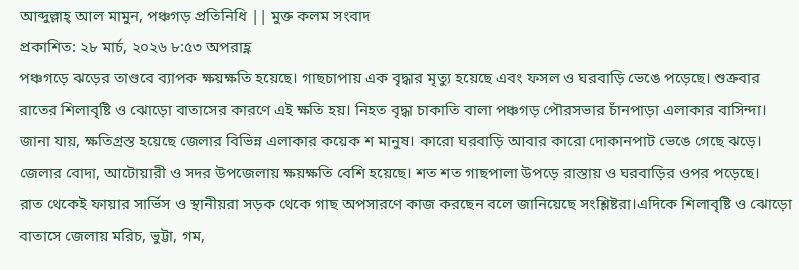আব্দুল্লাহ্ আল মামুন, পঞ্চগড় প্রতিনিধি || মুক্ত কলম সংবাদ
প্রকাশিত: ২৮ মার্চ, ২০২৬ ৮:৫৩ অপরাহ্ণ
পঞ্চগড়ে ঝড়ের তাণ্ডবে ব্যাপক ক্ষয়ক্ষতি হয়েছে। গাছচাপায় এক বৃদ্ধার মৃত্যু হয়েছে এবং ফসল ও ঘরবাড়ি ভেঙে পড়েছে। শুক্রবার রাতের শিলাবৃষ্টি ও ঝোড়ো বাতাসের কারণে এই ক্ষতি হয়। নিহত বৃদ্ধা চাকাতি বালা পঞ্চগড় পৌরসভার চাঁনপাড়া এলাকার বাসিন্দা।
জানা যায়, ক্ষতিগ্রস্ত হয়েছে জেলার বিভিন্ন এলাকার কয়েক শ মানুষ। কারো ঘরবাড়ি আবার কারো দোকানপাট ভেঙে গেছে ঝড়ে। জেলার বোদা, আটোয়ারী ও সদর উপজেলায় ক্ষয়ক্ষতি বেশি হয়েছে। শত শত গাছপালা উপড়ে রাস্তায় ও ঘরবাড়ির ওপর পড়েছে।
রাত থেকেই ফায়ার সার্ভিস ও স্থানীয়রা সড়ক থেকে গাছ অপসারণে কাজ করছেন বলে জানিয়েছে সংশ্লিষ্টরা।এদিকে শিলাবৃষ্টি ও ঝোড়ো বাতাসে জেলায় মরিচ, ভুট্টা, গম,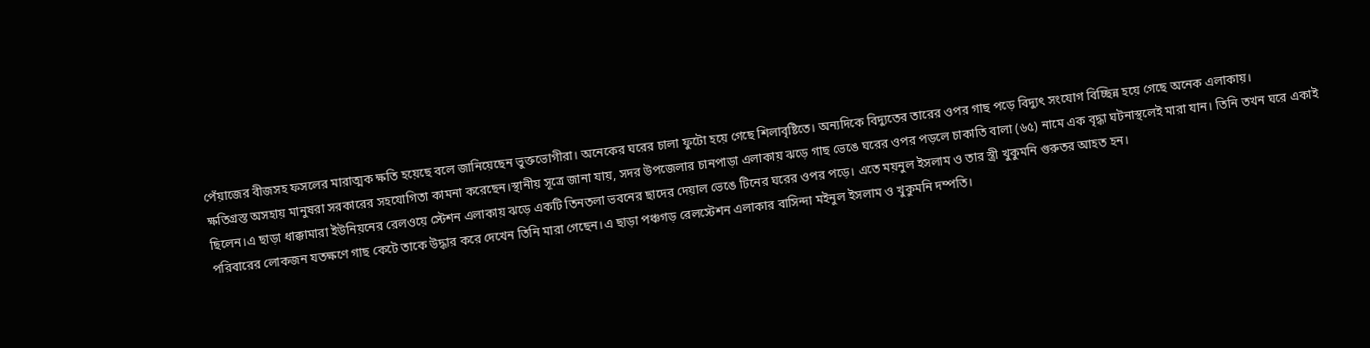পেঁয়াজের বীজসহ ফসলের মারাত্মক ক্ষতি হয়েছে বলে জানিয়েছেন ভুক্তভোগীরা। অনেকের ঘরের চালা ফুটো হয়ে গেছে শিলাবৃষ্টিতে। অন্যদিকে বিদ্যুতের তারের ওপর গাছ পড়ে বিদ্যুৎ সংযোগ বিচ্ছিন্ন হয়ে গেছে অনেক এলাকায়।
ক্ষতিগ্রস্ত অসহায় মানুষরা সরকারের সহযোগিতা কামনা করেছেন।স্থানীয় সূত্রে জানা যায়, সদর উপজেলার চানপাড়া এলাকায় ঝড়ে গাছ ভেঙে ঘরের ওপর পড়লে চাকাতি বালা (৬৫) নামে এক বৃদ্ধা ঘটনাস্থলেই মারা যান। তিনি তখন ঘরে একাই ছিলেন।এ ছাড়া ধাক্কামারা ইউনিয়নের রেলওয়ে স্টেশন এলাকায় ঝড়ে একটি তিনতলা ভবনের ছাদের দেয়াল ভেঙে টিনের ঘরের ওপর পড়ে। এতে ময়নুল ইসলাম ও তার স্ত্রী খুকুমনি গুরুতর আহত হন।
পরিবারের লোকজন যতক্ষণে গাছ কেটে তাকে উদ্ধার করে দেখেন তিনি মারা গেছেন।এ ছাড়া পঞ্চগড় রেলস্টেশন এলাকার বাসিন্দা মইনুল ইসলাম ও খুকুমনি দম্পতি।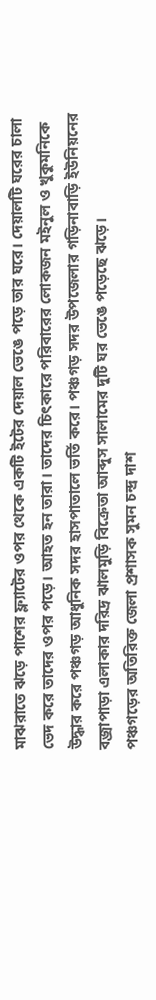মাঝরাতে ঝড়ে পাশের ফ্ল্যাটের ওপর থেকে একটি ইটের দেয়াল ভেঙে পড়ে তার ঘরে। দেয়ালটি ঘরের চালা ভেদ করে তাদের ওপর পড়ে। আহত হন তারা। তাদের চিৎকারে পরিবারের লোকজন মইনুল ও খুকুমনিকে উদ্ধার করে পঞ্চগড় আধুনিক সদর হাসপাতালে ভর্তি করে। পঞ্চগড় সদর উপজেলার গড়িনাবাড়ি ইউনিয়নের বজ্রাপাড়া এলাকার দরিদ্র ঝালমুড়ি বিক্রেতা আব্দুস সালামের দুটি ঘর ভেঙে পড়েছে ঝড়ে।
পঞ্চগড়ের অতিরিক্ত জেলা প্রশাসক সুমন চন্দ্র দাশ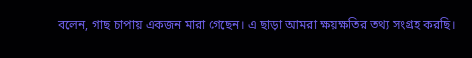বলেন, গাছ চাপায় একজন মারা গেছেন। এ ছাড়া আমরা ক্ষয়ক্ষতির তথ্য সংগ্রহ করছি।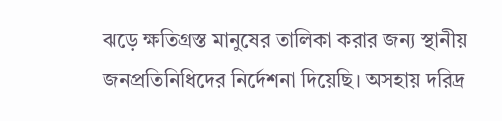ঝড়ে ক্ষতিগ্রস্ত মানুষের তালিকা করার জন্য স্থানীয় জনপ্রতিনিধিদের নির্দেশনা দিয়েছি। অসহায় দরিদ্র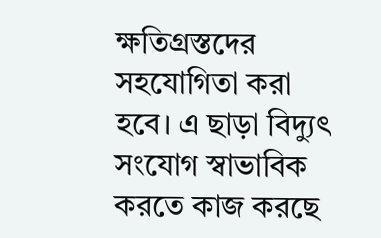ক্ষতিগ্রস্তদের সহযোগিতা করা হবে। এ ছাড়া বিদ্যুৎ সংযোগ স্বাভাবিক করতে কাজ করছে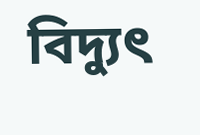বিদ্যুৎ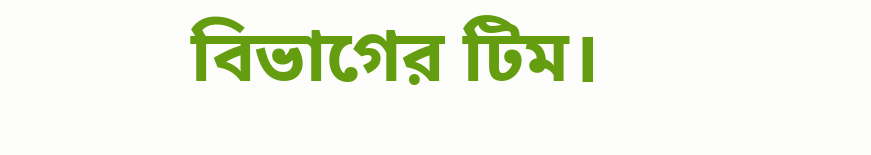বিভাগের টিম।